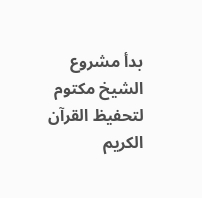بدأ مشروع الشيخ مكتوم لتحفيظ القرآن الكريم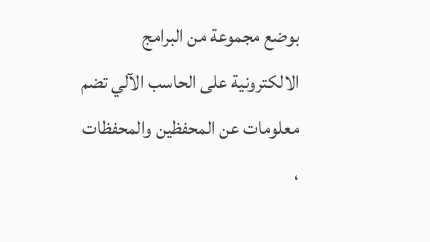بوضع مجموعة من البرامج الالكترونية على الحاسب الآلي تضم معلومات عن المحفظين والمحفظات ،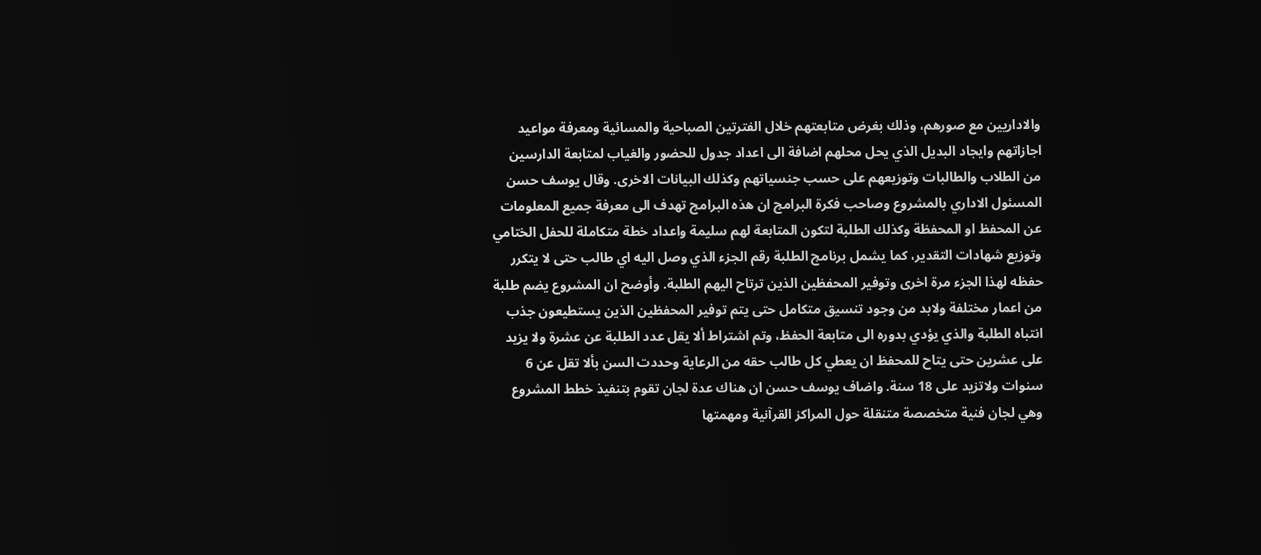والاداريين مع صورهم، وذلك بغرض متابعتهم خلال الفترتين الصباحية والمسائية ومعرفة مواعيد اجازاتهم وايجاد البديل الذي يحل محلهم اضافة الى اعداد جدول للحضور والغياب لمتابعة الدارسين من الطلاب والطالبات وتوزيعهم على حسب جنسياتهم وكذلك البيانات الاخرى. وقال يوسف حسن المسئول الاداري بالمشروع وصاحب فكرة البرامج ان هذه البرامج تهدف الى معرفة جميع المعلومات عن المحفظ او المحفظة وكذلك الطلبة لتكون المتابعة لهم سليمة واعداد خطة متكاملة للحفل الختامي وتوزيع شهادات التقدير، كما يشمل برنامج الطلبة رقم الجزء الذي وصل اليه اي طالب حتى لا يتكرر حفظه لهذا الجزء مرة اخرى وتوفير المحفظين الذين ترتاح اليهم الطلبة. وأوضح ان المشروع يضم طلبة من اعمار مختلفة ولابد من وجود تنسيق متكامل حتى يتم توفير المحفظين الذين يستطيعون جذب انتباه الطلبة والذي يؤدي بدوره الى متابعة الحفظ، وتم اشتراط ألا يقل عدد الطلبة عن عشرة ولا يزيد على عشرين حتى يتاح للمحفظ ان يعطي كل طالب حقه من الرعاية وحددت السن بألا تقل عن 6 سنوات ولاتزيد على 18 سنة. واضاف يوسف حسن ان هناك عدة لجان تقوم بتنفيذ خطط المشروع وهي لجان فنية متخصصة متنقلة حول المراكز القرآنية ومهمتها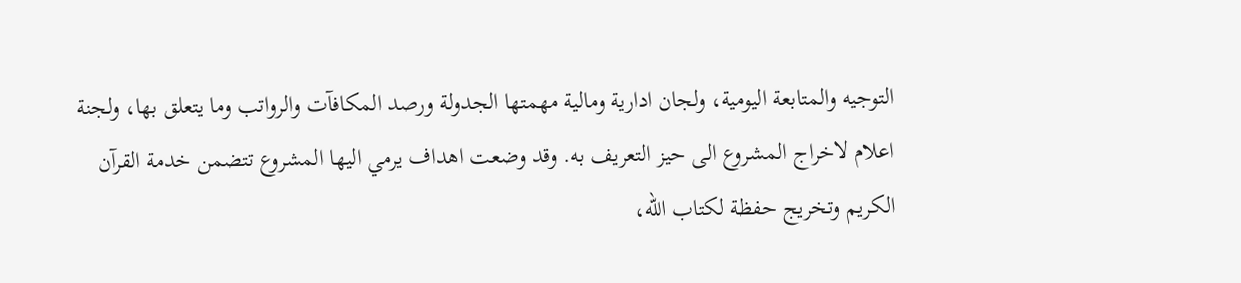التوجيه والمتابعة اليومية، ولجان ادارية ومالية مهمتها الجدولة ورصد المكافآت والرواتب وما يتعلق بها، ولجنة اعلام لاخراج المشروع الى حيز التعريف به. وقد وضعت اهداف يرمي اليها المشروع تتضمن خدمة القرآن الكريم وتخريج حفظة لكتاب الله،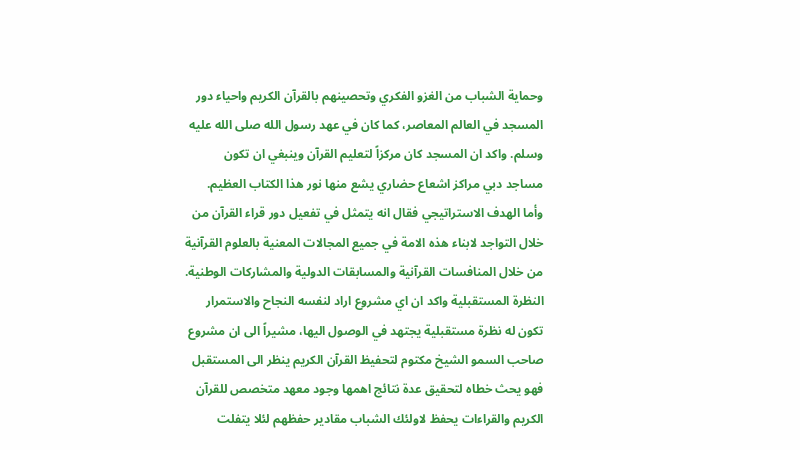وحماية الشباب من الغزو الفكري وتحصينهم بالقرآن الكريم واحياء دور المسجد في العالم المعاصر، كما كان في عهد رسول الله صلى الله عليه وسلم. واكد ان المسجد كان مركزاً لتعليم القرآن وينبغي ان تكون مساجد دبي مراكز اشعاع حضاري يشع منها نور هذا الكتاب العظيم. وأما الهدف الاستراتيجي فقال انه يتمثل في تفعيل دور قراء القرآن من خلال التواجد لابناء هذه الامة في جميع المجالات المعنية بالعلوم القرآنية من خلال المنافسات القرآنية والمسابقات الدولية والمشاركات الوطنية. النظرة المستقبلية واكد ان اي مشروع اراد لنفسه النجاح والاستمرار تكون له نظرة مستقبلية يجتهد في الوصول اليها، مشيراً الى ان مشروع صاحب السمو الشيخ مكتوم لتحفيظ القرآن الكريم ينظر الى المستقبل فهو يحث خطاه لتحقيق عدة نتائج اهمها وجود معهد متخصص للقرآن الكريم والقراءات يحفظ لاولئك الشباب مقادير حفظهم لئلا يتفلت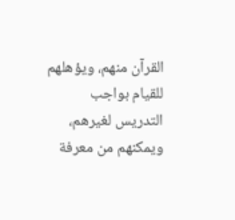القرآن منهم، ويؤهلهم للقيام بواجب التدريس لغيرهم، ويمكنهم من معرفة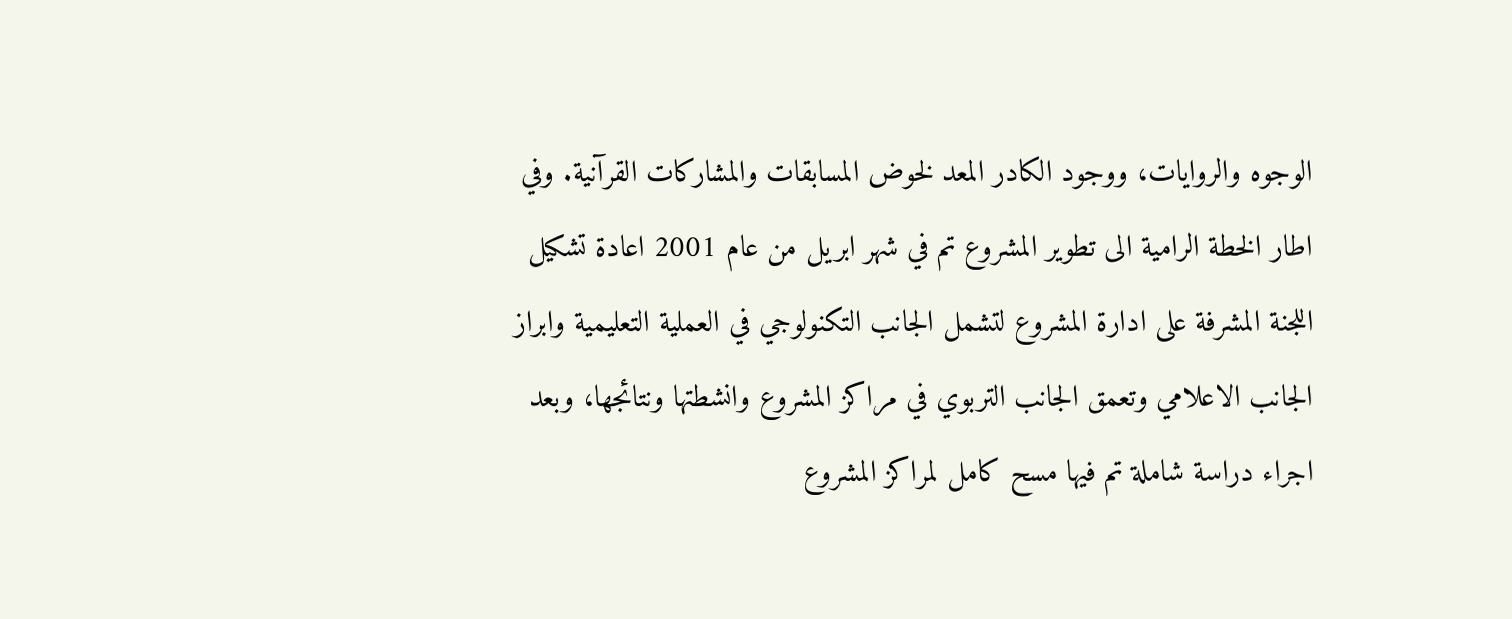الوجوه والروايات، ووجود الكادر المعد لخوض المسابقات والمشاركات القرآنية. وفي اطار الخطة الرامية الى تطوير المشروع تم في شهر ابريل من عام 2001 اعادة تشكيل اللجنة المشرفة على ادارة المشروع لتشمل الجانب التكنولوجي في العملية التعليمية وابراز الجانب الاعلامي وتعمق الجانب التربوي في مراكز المشروع وانشطتها ونتائجها، وبعد اجراء دراسة شاملة تم فيها مسح كامل لمراكز المشروع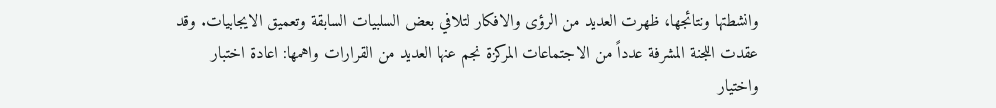وانشطتها ونتائجها، ظهرت العديد من الرؤى والافكار لتلافي بعض السلبيات السابقة وتعميق الايجابيات. وقد عقدت اللجنة المشرفة عدداً من الاجتماعات المركزة نجم عنها العديد من القرارات واهمها: اعادة اختبار واختيار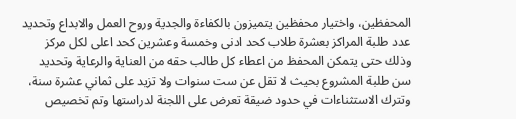المحفظين، واختيار محفظين يتميزون بالكفاءة والجدية وروح العمل والابداع وتحديد عدد طلبة المراكز بعشرة طلاب كحد ادنى وخمسة وعشرين كحد اعلى لكل مركز وذلك حتى يتمكن المحفظ من اعطاء كل طالب حقه من العناية والرعاية وتحديد سن طلبة المشروع بحيث لا تقل عن ست سنوات ولا تزيد على ثماني عشرة سنة، وتترك الاستثناءات في حدود ضيقة تعرض على اللجنة لدراستها وتم تخصيص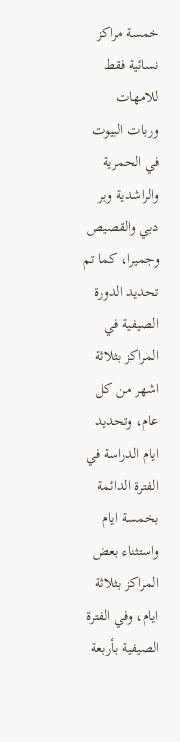خمسة مراكز نسائية فقط للامهات وربات البيوت في الحمرية والراشدية وبر دبي والقصيص وجميرا، كما تم تحديد الدورة الصيفية في المراكز بثلاثة اشهر من كل عام، وتحديد ايام الدراسة في الفترة الدائمة بخمسة ايام واستثناء بعض المراكز بثلاثة ايام، وفي الفترة الصيفية بأربعة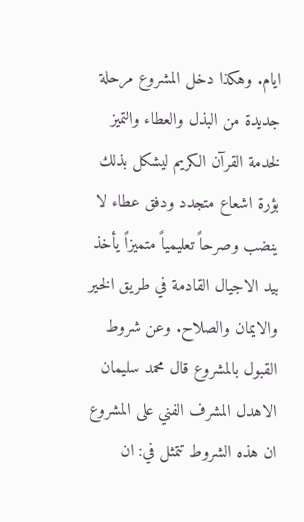ايام. وهكذا دخل المشروع مرحلة جديدة من البذل والعطاء والتميز لخدمة القرآن الكريم ليشكل بذلك بؤرة اشعاع متجدد ودفق عطاء لا ينضب وصرحاً تعليمياً متميزاً يأخذ بيد الاجيال القادمة في طريق الخير والايمان والصلاح. وعن شروط القبول بالمشروع قال محمد سليمان الاهدل المشرف الفني على المشروع ان هذه الشروط تتمثل في: ان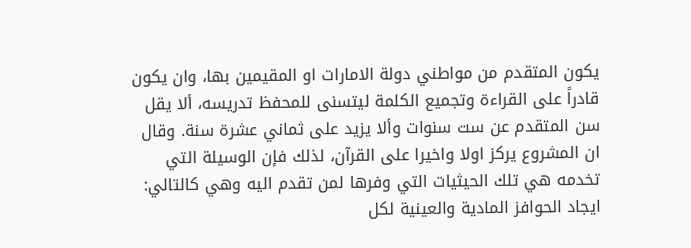يكون المتقدم من مواطني دولة الامارات او المقيمين بها، وان يكون قادراً على القراءة وتجميع الكلمة ليتسنى للمحفظ تدريسه، ألا يقل سن المتقدم عن ست سنوات وألا يزيد على ثماني عشرة سنة. وقال ان المشروع يركز اولا واخيرا على القرآن، لذلك فإن الوسيلة التي تخدمه هي تلك الحيثيات التي وفرها لمن تقدم اليه وهي كالتالي: ايجاد الحوافز المادية والعينية لكل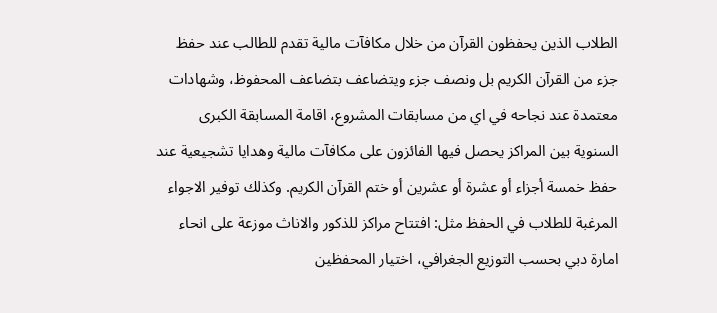الطلاب الذين يحفظون القرآن من خلال مكافآت مالية تقدم للطالب عند حفظ جزء من القرآن الكريم بل ونصف جزء ويتضاعف بتضاعف المحفوظ، وشهادات معتمدة عند نجاحه في اي من مسابقات المشروع، اقامة المسابقة الكبرى السنوية بين المراكز يحصل فيها الفائزون على مكافآت مالية وهدايا تشجيعية عند حفظ خمسة أجزاء أو عشرة أو عشرين أو ختم القرآن الكريم. وكذلك توفير الاجواء المرغبة للطلاب في الحفظ مثل: افتتاح مراكز للذكور والاناث موزعة على انحاء امارة دبي بحسب التوزيع الجغرافي، اختيار المحفظين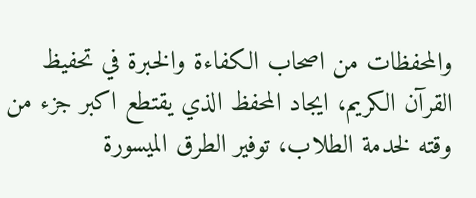والمحفظات من اصحاب الكفاءة والخبرة في تحفيظ القرآن الكريم، ايجاد المحفظ الذي يقتطع اكبر جزء من وقته لخدمة الطلاب، توفير الطرق الميسورة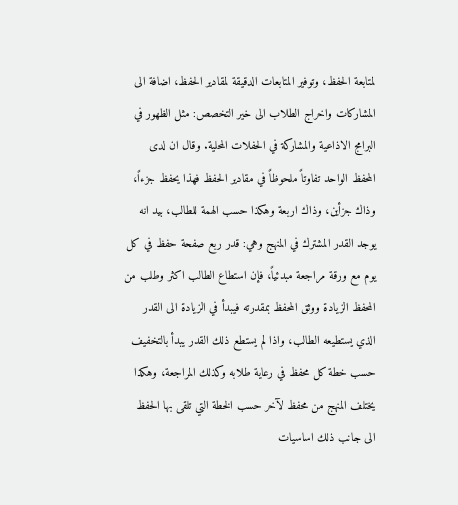لمتابعة الحفظ، وتوفير المتابعات الدقيقة لمقادير الحفظ، اضافة الى المشاركات واخراج الطلاب الى خير التخصص: مثل الظهور في البرامج الاذاعية والمشاركة في الحفلات المحلية. وقال ان لدى المحفظ الواحد تفاوتاً ملحوظاً في مقادير الحفظ فهذا يحفظ جزءاً، وذاك جزأين، وذاك اربعة وهكذا حسب الهمة للطالب، بيد انه يوجد القدر المشترك في المنهج وهي: قدر ربع صفحة حفظ في كل يوم مع ورقة مراجعة مبدئياً، فإن استطاع الطالب اكثر وطلب من المحفظ الزيادة ووثق المحفظ بمقدرته فيبدأ في الزيادة الى القدر الذي يستطيعه الطالب، واذا لم يستطع ذلك القدر يبدأ بالتخفيف حسب خطة كل محفظ في رعاية طلابه وكذلك المراجعة، وهكذا يختلف المنهج من محفظ لآخر حسب الخطة التي تلقى بها الحفظ الى جانب ذلك اساسيات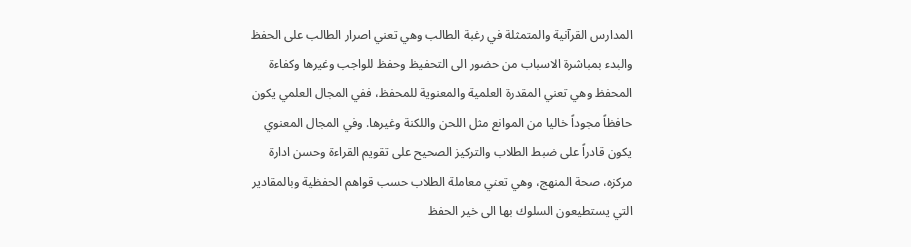المدارس القرآنية والمتمثلة في رغبة الطالب وهي تعني اصرار الطالب على الحفظ والبدء بمباشرة الاسباب من حضور الى التحفيظ وحفظ للواجب وغيرها وكفاءة المحفظ وهي تعني المقدرة العلمية والمعنوية للمحفظ، ففي المجال العلمي يكون حافظاً مجوداً خاليا من الموانع مثل اللحن واللكنة وغيرها. وفي المجال المعنوي يكون قادراً على ضبط الطلاب والتركيز الصحيح على تقويم القراءة وحسن ادارة مركزه، صحة المنهج، وهي تعني معاملة الطلاب حسب قواهم الحفظية وبالمقادير التي يستطيعون السلوك بها الى خير الحفظ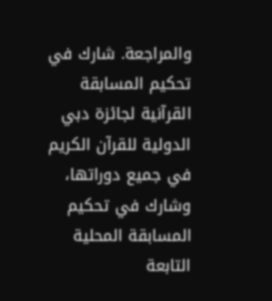والمراجعة. شارك في تحكيم المسابقة القرآنية لجائزة دبي الدولية للقرآن الكريم في جميع دوراتها، وشارك في تحكيم المسابقة المحلية التابعة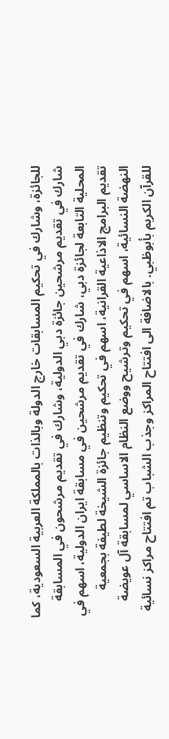للجائزة، وشارك في تحكيم المسابقات خارج الدولة وبالذات بالمملكة العربية السعودية، كما شارك في تقديم مرشحين جائزة دبي الدولية، وشارك في تقديم مرشحون في المسابقة المحلية التابعة لجائزة دبي، شارك في تقديم مرشحين في مسابقة ايران الدولية، اسهم في تقديم البرامج الاذاعية القرانية، اسهم في تحكيم وتنظيم جائزة الشيخة لطيفة بجمعية النهضة النسائية، اسهم في تحكيم وترشيح ووضع النظام الاساسي لمسابقة آل عويضة للقرآن الكريم بأبوظبي. بالاضافة الى افتتاح المراكز وجذب الشباب تم افتتاح مراكز نسائية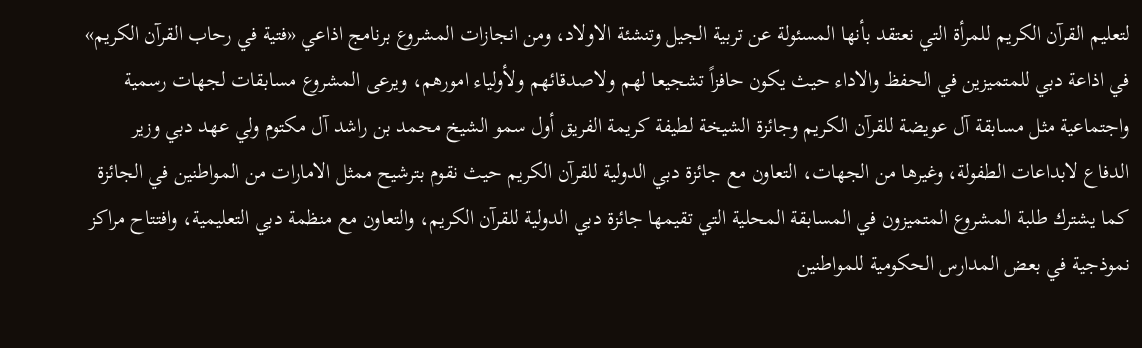لتعليم القرآن الكريم للمرأة التي نعتقد بأنها المسئولة عن تربية الجيل وتنشئة الاولاد، ومن انجازات المشروع برنامج اذاعي «فتية في رحاب القرآن الكريم» في اذاعة دبي للمتميزين في الحفظ والاداء حيث يكون حافزاً تشجيعا لهم ولاصدقائهم ولأولياء امورهم، ويرعى المشروع مسابقات لجهات رسمية واجتماعية مثل مسابقة آل عويضة للقرآن الكريم وجائزة الشيخة لطيفة كريمة الفريق أول سمو الشيخ محمد بن راشد آل مكتوم ولي عهد دبي وزير الدفاع لابداعات الطفولة، وغيرها من الجهات، التعاون مع جائزة دبي الدولية للقرآن الكريم حيث نقوم بترشيح ممثل الامارات من المواطنين في الجائزة كما يشترك طلبة المشروع المتميزون في المسابقة المحلية التي تقيمها جائزة دبي الدولية للقرآن الكريم، والتعاون مع منظمة دبي التعليمية، وافتتاح مراكز نموذجية في بعض المدارس الحكومية للمواطنين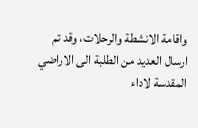واقامة الانشطة والرحلات، وقد تم ارسال العديد من الطلبة الى الاراضي المقدسة لاداء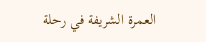العمرة الشريفة في رحلة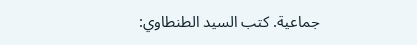جماعية. كتب السيد الطنطاوي: